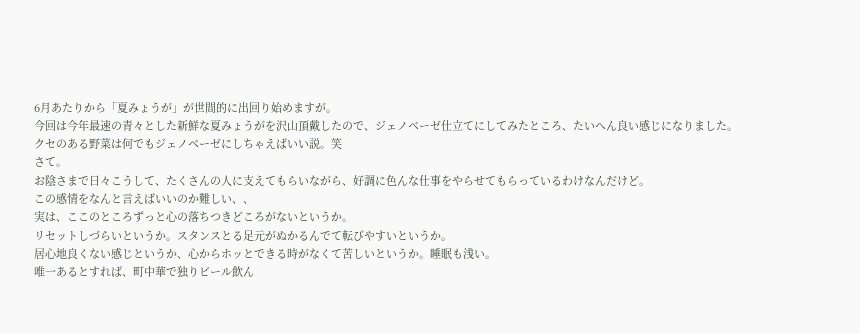6月あたりから「夏みょうが」が世間的に出回り始めますが。
今回は今年最速の青々とした新鮮な夏みょうがを沢山頂戴したので、ジェノベーゼ仕立てにしてみたところ、たいへん良い感じになりました。
クセのある野菜は何でもジェノベーゼにしちゃえばいい説。笑
さて。
お陰さまで日々こうして、たくさんの人に支えてもらいながら、好調に色んな仕事をやらせてもらっているわけなんだけど。
この感情をなんと言えばいいのか難しい、、
実は、ここのところずっと心の落ちつきどころがないというか。
リセットしづらいというか。スタンスとる足元がぬかるんでて転びやすいというか。
居心地良くない感じというか、心からホッとできる時がなくて苦しいというか。睡眠も浅い。
唯一あるとすれば、町中華で独りビール飲ん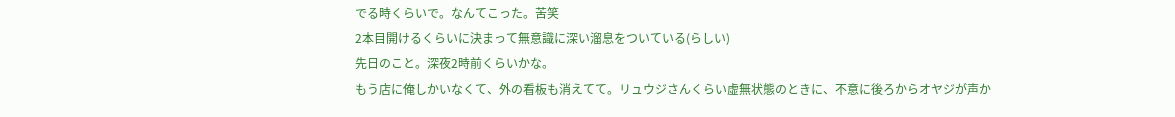でる時くらいで。なんてこった。苦笑
2本目開けるくらいに決まって無意識に深い溜息をついている(らしい)
先日のこと。深夜2時前くらいかな。
もう店に俺しかいなくて、外の看板も消えてて。リュウジさんくらい虚無状態のときに、不意に後ろからオヤジが声か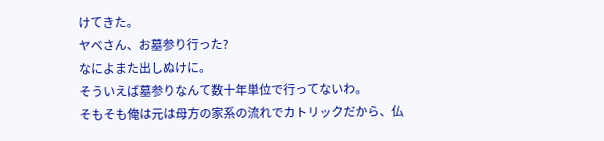けてきた。
ヤベさん、お墓参り行った?
なによまた出しぬけに。
そういえば墓参りなんて数十年単位で行ってないわ。
そもそも俺は元は母方の家系の流れでカトリックだから、仏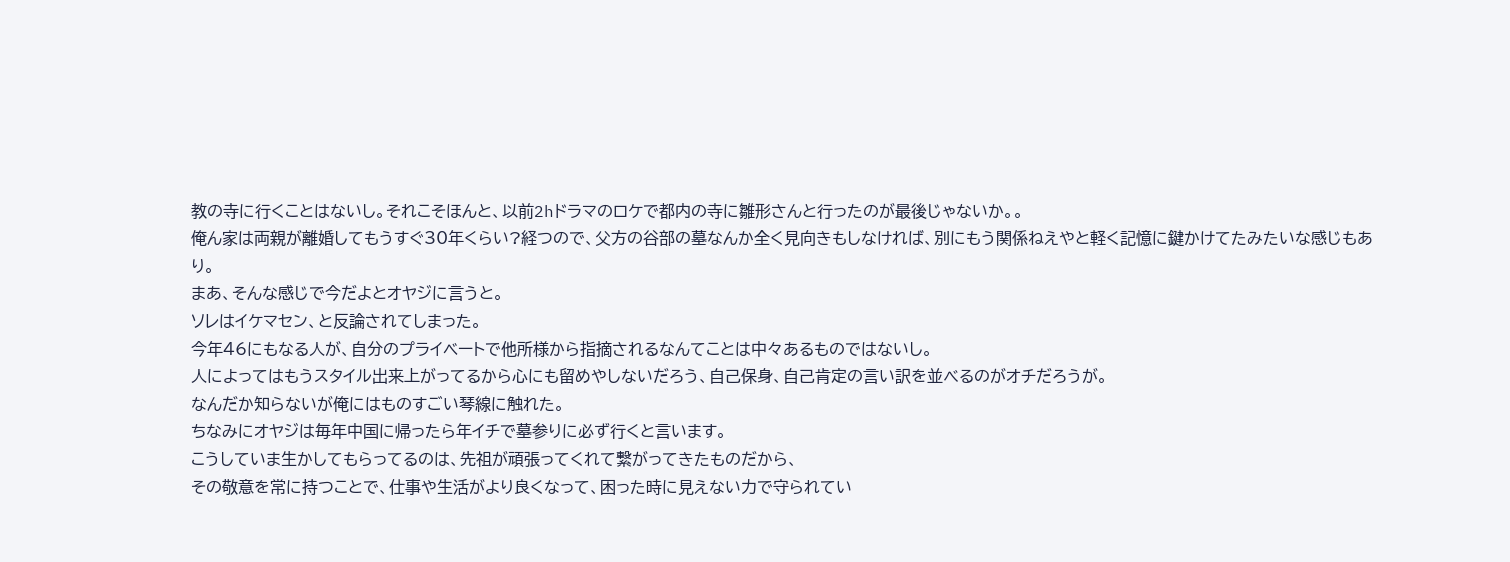教の寺に行くことはないし。それこそほんと、以前2hドラマのロケで都内の寺に雛形さんと行ったのが最後じゃないか。。
俺ん家は両親が離婚してもうすぐ30年くらい?経つので、父方の谷部の墓なんか全く見向きもしなければ、別にもう関係ねえやと軽く記憶に鍵かけてたみたいな感じもあり。
まあ、そんな感じで今だよとオヤジに言うと。
ソレはイケマセン、と反論されてしまった。
今年46にもなる人が、自分のプライベートで他所様から指摘されるなんてことは中々あるものではないし。
人によってはもうスタイル出来上がってるから心にも留めやしないだろう、自己保身、自己肯定の言い訳を並べるのがオチだろうが。
なんだか知らないが俺にはものすごい琴線に触れた。
ちなみにオヤジは毎年中国に帰ったら年イチで墓参りに必ず行くと言います。
こうしていま生かしてもらってるのは、先祖が頑張ってくれて繋がってきたものだから、
その敬意を常に持つことで、仕事や生活がより良くなって、困った時に見えない力で守られてい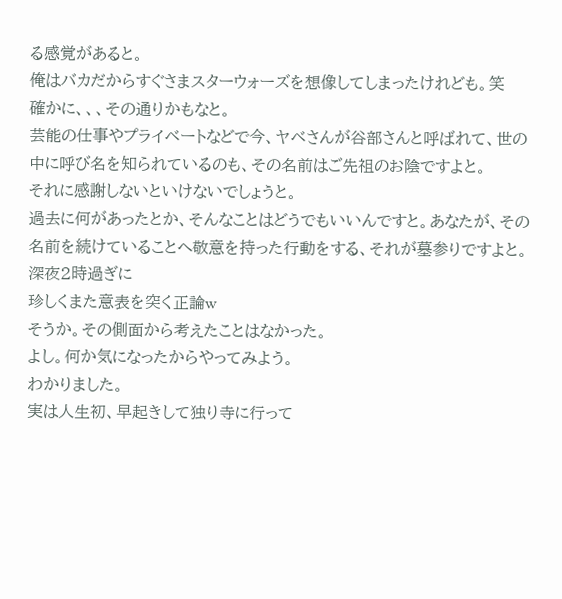る感覚があると。
俺はバカだからすぐさまスターウォーズを想像してしまったけれども。笑
確かに、、、その通りかもなと。
芸能の仕事やプライベートなどで今、ヤベさんが谷部さんと呼ばれて、世の中に呼び名を知られているのも、その名前はご先祖のお陰ですよと。
それに感謝しないといけないでしょうと。
過去に何があったとか、そんなことはどうでもいいんですと。あなたが、その名前を続けていることへ敬意を持った行動をする、それが墓参りですよと。
深夜2時過ぎに
珍しくまた意表を突く正論w
そうか。その側面から考えたことはなかった。
よし。何か気になったからやってみよう。
わかりました。
実は人生初、早起きして独り寺に行って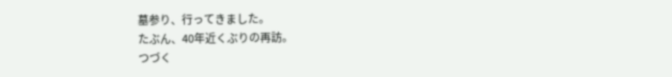墓参り、行ってきました。
たぶん、40年近くぶりの再訪。
つづく